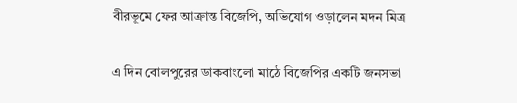বীরভূমে ফের আক্রান্ত বিজেপি, অভিযোগ ওড়ালেন মদন মিত্র

এ দিন বোলপুরের ডাকবাংলো মাঠে বিজেপির একটি জনসভা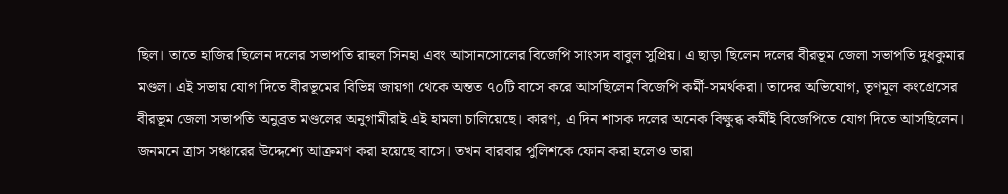ছিল। তাতে হাজির ছিলেন দলের সভাপতি রাহুল সিনহা এবং আসানসোলের বিজেপি সাংসদ বাবুল সুপ্রিয়। এ ছাড়া ছিলেন দলের বীরভূম জেলা সভাপতি দুধকুমার মণ্ডল। এই সভায় যোগ দিতে বীরভূমের বিভিন্ন জায়গা থেকে অন্তত ৭০টি বাসে করে আসছিলেন বিজেপি কর্মী-সমর্থকরা। তাদের অভিযোগ, তৃণমূল কংগ্রেসের বীরভূম জেলা সভাপতি অনুব্রত মণ্ডলের অনুগামীরাই এই হামলা চালিয়েছে। কারণ, এ দিন শাসক দলের অনেক বিক্ষুব্ধ কর্মীই বিজেপিতে যোগ দিতে আসছিলেন। জনমনে ত্রাস সঞ্চারের উদ্দেশ্যে আক্রমণ করা হয়েছে বাসে। তখন বারবার পুলিশকে ফোন করা হলেও তারা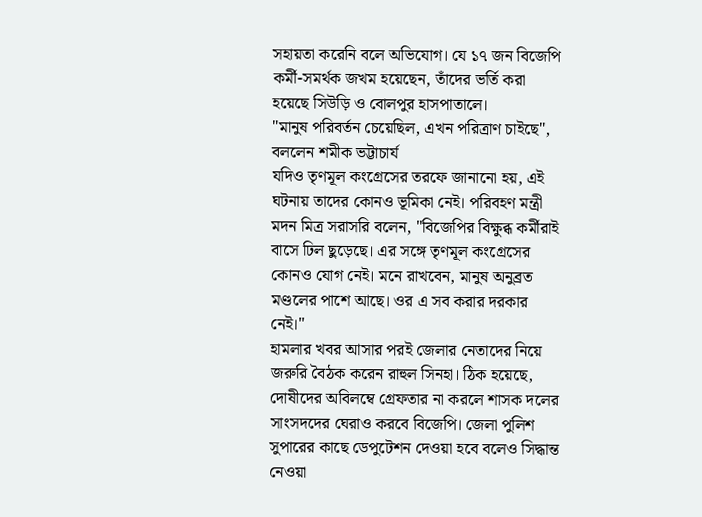সহায়তা করেনি বলে অভিযোগ। যে ১৭ জন বিজেপি কর্মী-সমর্থক জখম হয়েছেন, তাঁদের ভর্তি করা হয়েছে সিউড়ি ও বোলপুর হাসপাতালে।
"মানুষ পরিবর্তন চেয়েছিল, এখন পরিত্রাণ চাইছে", বললেন শমীক ভট্টাচার্য
যদিও তৃণমূল কংগ্রেসের তরফে জানানো হয়, এই ঘটনায় তাদের কোনও ভূমিকা নেই। পরিবহণ মন্ত্রী মদন মিত্র সরাসরি বলেন, "বিজেপির বিক্ষুব্ধ কর্মীরাই বাসে ঢিল ছুড়েছে। এর সঙ্গে তৃণমূল কংগ্রেসের কোনও যোগ নেই। মনে রাখবেন, মানুষ অনুব্রত মণ্ডলের পাশে আছে। ওর এ সব করার দরকার নেই।"
হামলার খবর আসার পরই জেলার নেতাদের নিয়ে জরুরি বৈঠক করেন রাহুল সিনহা। ঠিক হয়েছে, দোষীদের অবিলম্বে গ্রেফতার না করলে শাসক দলের সাংসদদের ঘেরাও করবে বিজেপি। জেলা পুলিশ সুপারের কাছে ডেপুটেশন দেওয়া হবে বলেও সিদ্ধান্ত নেওয়া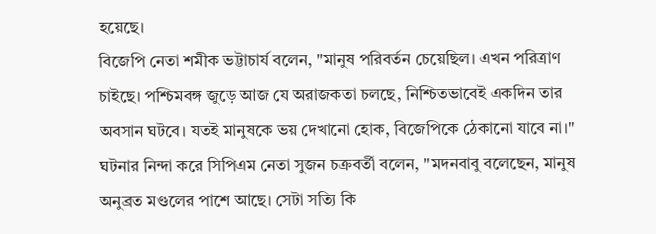হয়েছে।
বিজেপি নেতা শমীক ভট্টাচার্য বলেন, "মানুষ পরিবর্তন চেয়েছিল। এখন পরিত্রাণ চাইছে। পশ্চিমবঙ্গ জুড়ে আজ যে অরাজকতা চলছে, নিশ্চিতভাবেই একদিন তার অবসান ঘটবে। যতই মানুষকে ভয় দেখানো হোক, বিজেপিকে ঠেকানো যাবে না।" ঘটনার নিন্দা করে সিপিএম নেতা সুজন চক্রবর্তী বলেন, "মদনবাবু বলেছেন, মানুষ অনুব্রত মণ্ডলের পাশে আছে। সেটা সত্যি কি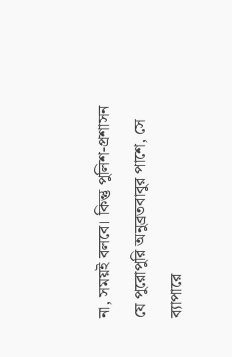না, সময়ই বলবে। কিন্তু পুলিশ-প্রশাসন যে পুরোপুরি অনুব্রতবাবুর পাশে, সে ব্যাপারে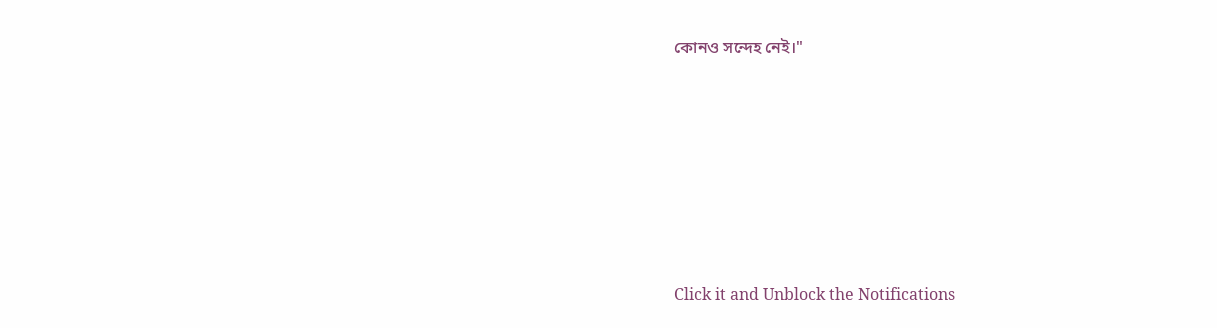কোনও সন্দেহ নেই।"












Click it and Unblock the Notifications